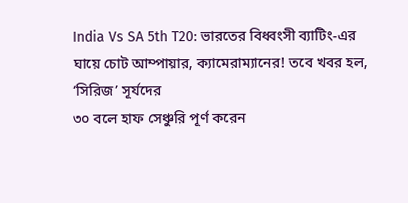India Vs SA 5th T20: ভারতের বিধ্বংসী ব্যাটিং-এর ঘায়ে চোট আম্পায়ার, ক্যামেরাম্যানের! তবে খবর হল, ‘সিরিজ’ সূর্যদের
৩০ বলে হাফ সেঞ্চুরি পূর্ণ করেন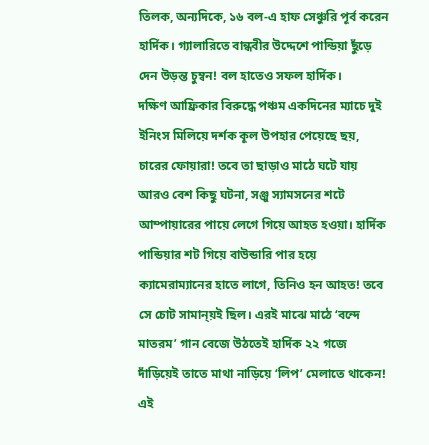তিলক, অন্যদিকে, ১৬ বল-এ হাফ সেঞ্চুরি পূর্ব করেন হার্দিক। গ্যালারিতে বান্ধবীর উদ্দেশে পান্ডিয়া ছুঁড়ে দেন উড়ন্ত চুম্বন! বল হাতেও সফল হার্দিক।
দক্ষিণ আফ্রিকার বিরুদ্ধে পঞ্চম একদিনের ম্যাচে দুই ইনিংস মিলিয়ে দর্শক কূল উপহার পেয়েছে ছয়, চারের ফোয়ারা! তবে তা ছাড়াও মাঠে ঘটে যায় আরও বেশ কিছু ঘটনা, সঞ্জু স্যামসনের শটে আম্পায়ারের পায়ে লেগে গিয়ে আহত হওয়া। হার্দিক পান্ডিয়ার শট গিয়ে বাউন্ডারি পার হয়ে ক্যামেরাম্যানের হাতে লাগে, তিনিও হন আহত! তবে সে চোট সামান্য়ই ছিল। এরই মাঝে মাঠে ‘বন্দে মাতরম’ গান বেজে উঠতেই হার্দিক ২২ গজে দাঁড়িয়েই তাতে মাথা নাড়িয়ে ‘লিপ’ মেলাতে থাকেন! এই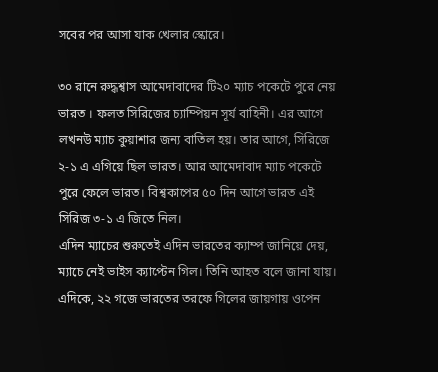সবের পর আসা যাক খেলার স্কোরে।

৩০ রানে রুদ্ধশ্বাস আমেদাবাদের টি২০ ম্যাচ পকেটে পুরে নেয় ভারত । ফলত সিরিজের চ্যাম্পিয়ন সূর্য বাহিনী। এর আগে লখনউ ম্যাচ কুয়াশার জন্য বাতিল হয়। তার আগে, সিরিজে ২-১ এ এগিয়ে ছিল ভারত। আর আমেদাবাদ ম্যাচ পকেটে পুরে ফেলে ভারত। বিশ্বকাপের ৫০ দিন আগে ভারত এই সিরিজ ৩-১ এ জিতে নিল।
এদিন ম্যাচের শুরুতেই এদিন ভারতের ক্যাম্প জানিয়ে দেয়, ম্যাচে নেই ভাইস ক্যাপ্টেন গিল। তিনি আহত বলে জানা যায়। এদিকে, ২২ গজে ভারতের তরফে গিলের জায়গায় ওপেন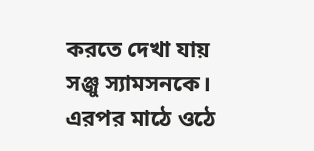করতে দেখা যায় সঞ্জু স্যামসনকে। এরপর মাঠে ওঠে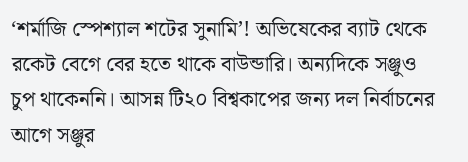‘শর্মাজি স্পেশ্যাল শটের সুনামি’! অভিষেকের ব্যাট থেকে রকেট বেগে বের হতে থাকে বাউন্ডারি। অন্যদিকে সঞ্জুও চুপ থাকেননি। আসন্ন টি২০ বিশ্বকাপের জন্য দল নির্বাচনের আগে সঞ্জুর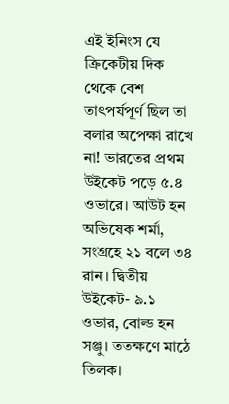এই ইনিংস যে ক্রিকেটীয় দিক থেকে বেশ তাৎপর্যপূর্ণ ছিল তা বলার অপেক্ষা রাখে না! ভারতের প্রথম উইকেট পড়ে ৫.৪ ওভারে। আউট হন অভিষেক শর্মা, সংগ্রহে ২১ বলে ৩৪ রান। দ্বিতীয় উইকেট- ৯.১ ওভার, বোল্ড হন সঞ্জু। ততক্ষণে মাঠে তিলক।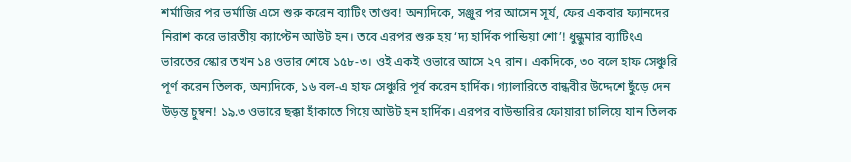শর্মাজির পর ভর্মাজি এসে শুরু করেন ব্যাটিং তাণ্ডব! অন্যদিকে, সঞ্জুর পর আসেন সূর্য, ফের একবার ফ্যানদের নিরাশ করে ভারতীয় ক্যাপ্টেন আউট হন। তবে এরপর শুরু হয় ‘দ্য হার্দিক পান্ডিয়া শো’! ধুন্ধুমার ব্যাটিংএ ভারতের স্কোর তখন ১৪ ওভার শেষে ১৫৮-৩। ওই একই ওভারে আসে ২৭ রান। একদিকে, ৩০ বলে হাফ সেঞ্চুরি পূর্ণ করেন তিলক, অন্যদিকে, ১৬ বল-এ হাফ সেঞ্চুরি পূর্ব করেন হার্দিক। গ্যালারিতে বান্ধবীর উদ্দেশে ছুঁড়ে দেন উড়ন্ত চুম্বন! ১৯.৩ ওভারে ছক্কা হাঁকাতে গিয়ে আউট হন হার্দিক। এরপর বাউন্ডারির ফোয়ারা চালিয়ে যান তিলক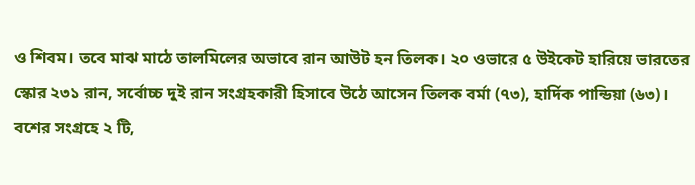ও শিবম। তবে মাঝ মাঠে তালমিলের অভাবে রান আউট হন তিলক। ২০ ওভারে ৫ উইকেট হারিয়ে ভারতের স্কোর ২৩১ রান, সর্বোচ্চ দুই রান সংগ্রহকারী হিসাবে উঠে আসেন তিলক বর্মা (৭৩), হার্দিক পান্ডিয়া (৬৩)। বশের সংগ্রহে ২ টি,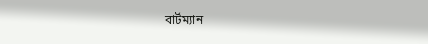বার্টম্যান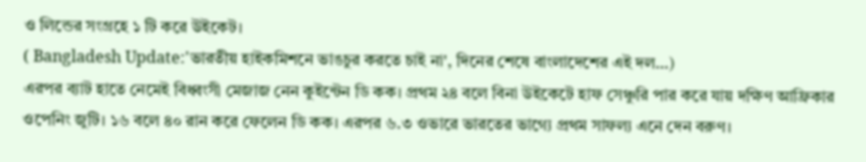ও লিন্ডের সংগ্রহে ১ টি করে উইকেট।
( Bangladesh Update:'ভারতীয় হাইকমিশনে ভাঙচুর করতে চাই না', দিনের শেষে বাংলাদেশের এই দল…)
এরপর ব্যাট হাতে নেমেই বিধ্বংসী মেজাজ নেন কুইন্টেন ডি কক। প্রথম ২৪ বলে বিনা উইকেটে হাফ সেঞ্চুরি পার করে যায় দক্ষিণ আফ্রিকার ওপেনিং জুটি। ১৬ বলে ৪০ রান করে ফেলেন ডি কক। এরপর ৬.৩ ওভারে ভারতের ভাগ্যে প্রথম সাফল্য এনে দেন বরুণ।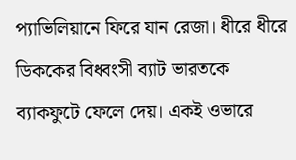প্যাভিলিয়ানে ফিরে যান রেজা। ধীরে ধীরে ডিককের বিধ্বংসী ব্যাট ভারতকে ব্যাকফুটে ফেলে দেয়। একই ওভারে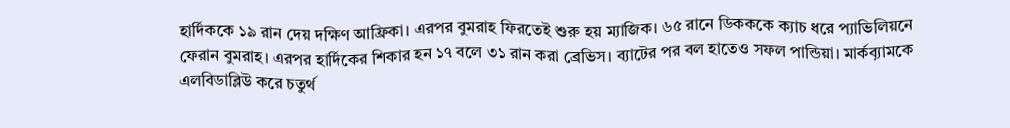হার্দিককে ১৯ রান দেয় দক্ষিণ আফ্রিকা। এরপর বুমরাহ ফিরতেই শুরু হয় ম্যাজিক। ৬৫ রানে ডিকককে ক্যাচ ধরে প্যাভিলিয়নে ফেরান বুমরাহ। এরপর হার্দিকের শিকার হন ১৭ বলে ৩১ রান করা ব্রেভিস। ব্যাটের পর বল হাতেও সফল পান্ডিয়া। মার্কব়্যামকে এলবিডাব্লিউ করে চতুর্থ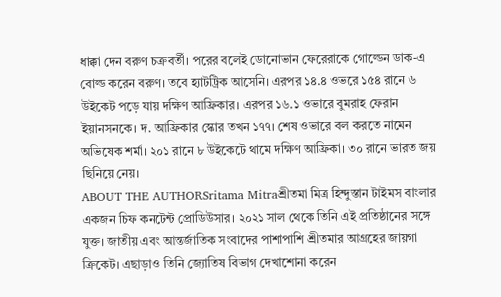ধাক্কা দেন বরুণ চক্রবর্তী। পরের বলেই ডোনোভান ফেরেরাকে গোল্ডেন ডাক-এ বোল্ড করেন বরুণ। তবে হ্যাটট্রিক আসেনি। এরপর ১৪.৪ ওভরে ১৫৪ রানে ৬ উইকেট পড়ে যায় দক্ষিণ আফ্রিকার। এরপর ১৬.১ ওভারে বুমরাহ ফেরান ইয়ানসনকে। দ. আফ্রিকার স্কোর তখন ১৭৭। শেষ ওভারে বল করতে নামেন অভিষেক শর্মা। ২০১ রানে ৮ উইকেটে থামে দক্ষিণ আফ্রিকা। ৩০ রানে ভারত জয় ছিনিয়ে নেয়।
ABOUT THE AUTHORSritama Mitraশ্রীতমা মিত্র হিন্দুস্তান টাইমস বাংলার একজন চিফ কনটেন্ট প্রোডিউসার। ২০২১ সাল থেকে তিনি এই প্রতিষ্ঠানের সঙ্গে যুক্ত। জাতীয় এবং আন্তর্জাতিক সংবাদের পাশাপাশি শ্রীতমার আগ্রহের জায়গা ক্রিকেট। এছাড়াও তিনি জ্যোতিষ বিভাগ দেখাশোনা করেন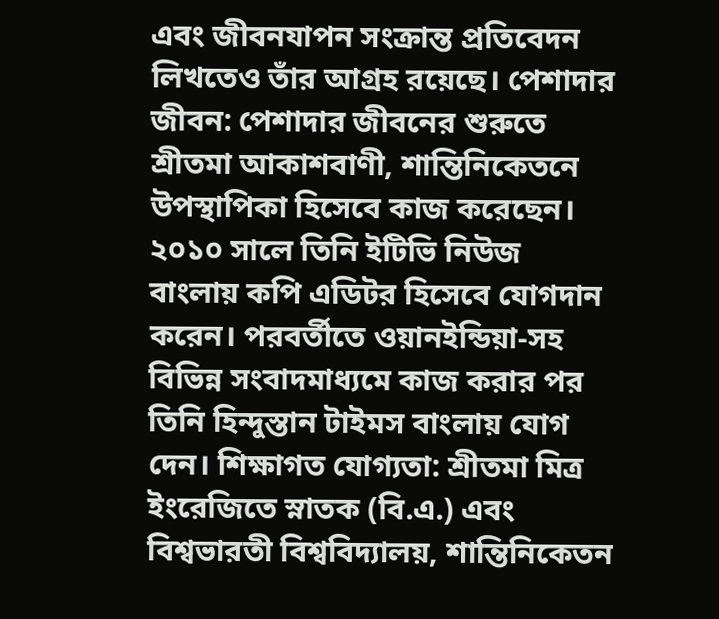এবং জীবনযাপন সংক্রান্ত প্রতিবেদন লিখতেও তাঁর আগ্রহ রয়েছে। পেশাদার জীবন: পেশাদার জীবনের শুরুতে শ্রীতমা আকাশবাণী, শান্তিনিকেতনে উপস্থাপিকা হিসেবে কাজ করেছেন। ২০১০ সালে তিনি ইটিভি নিউজ বাংলায় কপি এডিটর হিসেবে যোগদান করেন। পরবর্তীতে ওয়ানইন্ডিয়া-সহ বিভিন্ন সংবাদমাধ্যমে কাজ করার পর তিনি হিন্দুস্তান টাইমস বাংলায় যোগ দেন। শিক্ষাগত যোগ্যতা: শ্রীতমা মিত্র ইংরেজিতে স্নাতক (বি.এ.) এবং বিশ্বভারতী বিশ্ববিদ্যালয়, শান্তিনিকেতন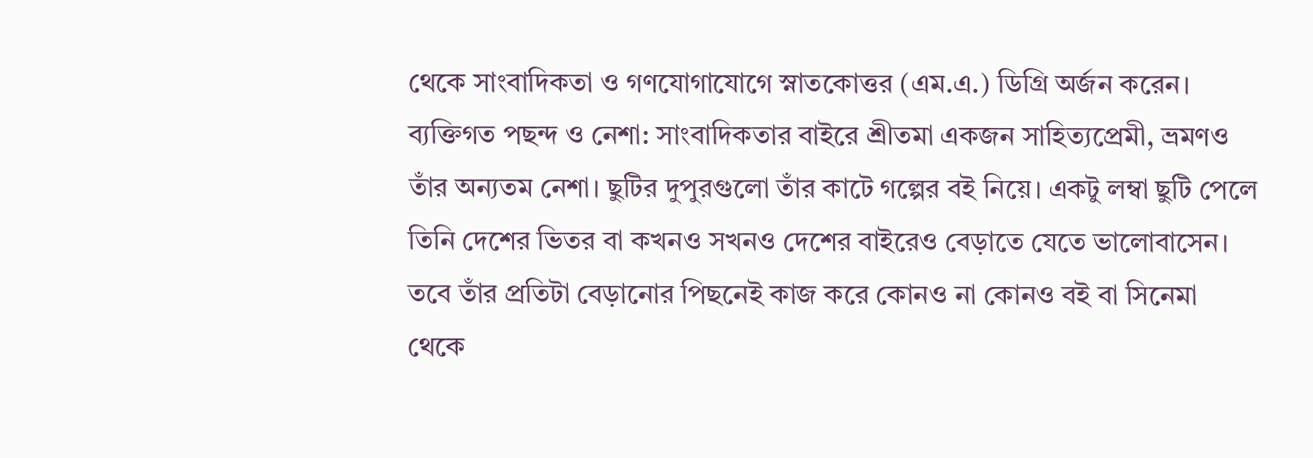থেকে সাংবাদিকতা ও গণযোগাযোগে স্নাতকোত্তর (এম.এ.) ডিগ্রি অর্জন করেন। ব্যক্তিগত পছন্দ ও নেশা: সাংবাদিকতার বাইরে শ্রীতমা একজন সাহিত্যপ্রেমী, ভ্রমণও তাঁর অন্যতম নেশা। ছুটির দুপুরগুলো তাঁর কাটে গল্পের বই নিয়ে। একটু লম্বা ছুটি পেলে তিনি দেশের ভিতর বা কখনও সখনও দেশের বাইরেও বেড়াতে যেতে ভালোবাসেন। তবে তাঁর প্রতিটা বেড়ানোর পিছনেই কাজ করে কোনও না কোনও বই বা সিনেমা থেকে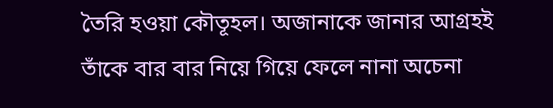তৈরি হওয়া কৌতূহল। অজানাকে জানার আগ্রহই তাঁকে বার বার নিয়ে গিয়ে ফেলে নানা অচেনা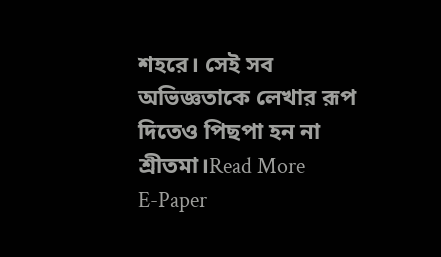শহরে। সেই সব অভিজ্ঞতাকে লেখার রূপ দিতেও পিছপা হন না শ্রীতমা।Read More
E-Paper